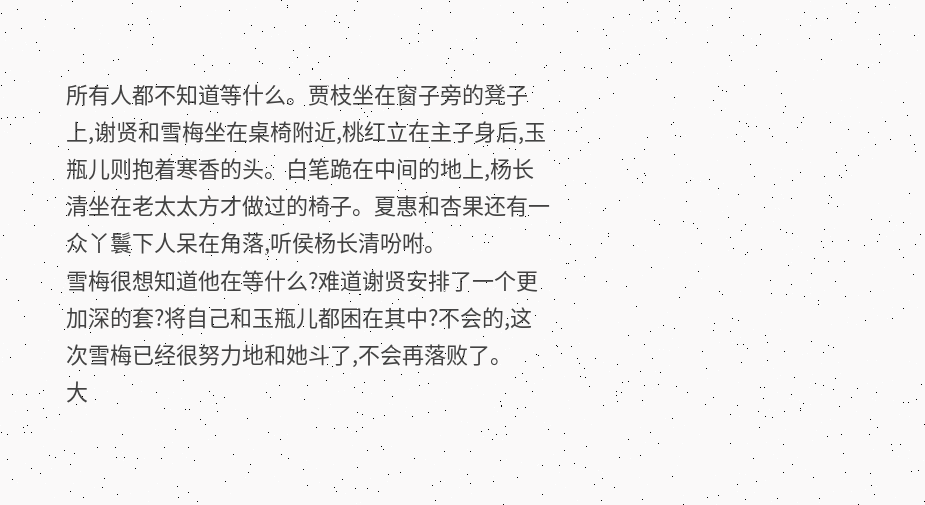所有人都不知道等什么。贾枝坐在窗子旁的凳子上,谢贤和雪梅坐在桌椅附近,桃红立在主子身后,玉瓶儿则抱着寒香的头。白笔跪在中间的地上,杨长清坐在老太太方才做过的椅子。夏惠和杏果还有一众丫鬟下人呆在角落,听侯杨长清吩咐。
雪梅很想知道他在等什么?难道谢贤安排了一个更加深的套?将自己和玉瓶儿都困在其中?不会的,这次雪梅已经很努力地和她斗了,不会再落败了。
大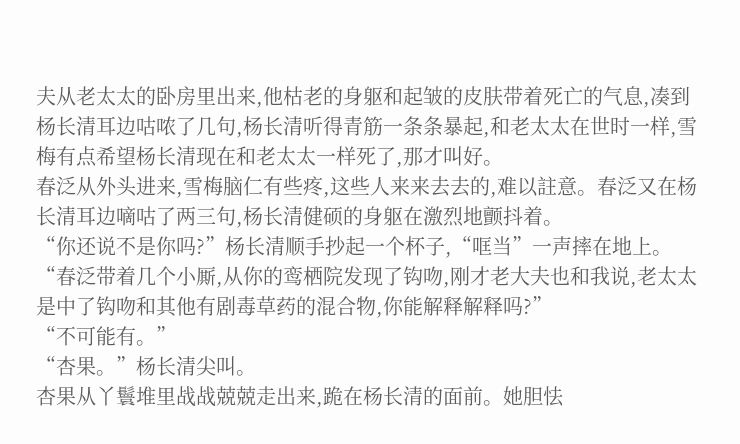夫从老太太的卧房里出来,他枯老的身躯和起皱的皮肤带着死亡的气息,凑到杨长清耳边咕哝了几句,杨长清听得青筋一条条暴起,和老太太在世时一样,雪梅有点希望杨长清现在和老太太一样死了,那才叫好。
春泛从外头进来,雪梅脑仁有些疼,这些人来来去去的,难以註意。春泛又在杨长清耳边嘀咕了两三句,杨长清健硕的身躯在激烈地颤抖着。
“你还说不是你吗?”杨长清顺手抄起一个杯子,“哐当”一声摔在地上。“春泛带着几个小厮,从你的鸾栖院发现了钩吻,刚才老大夫也和我说,老太太是中了钩吻和其他有剧毒草药的混合物,你能解释解释吗?”
“不可能有。”
“杏果。”杨长清尖叫。
杏果从丫鬟堆里战战兢兢走出来,跪在杨长清的面前。她胆怯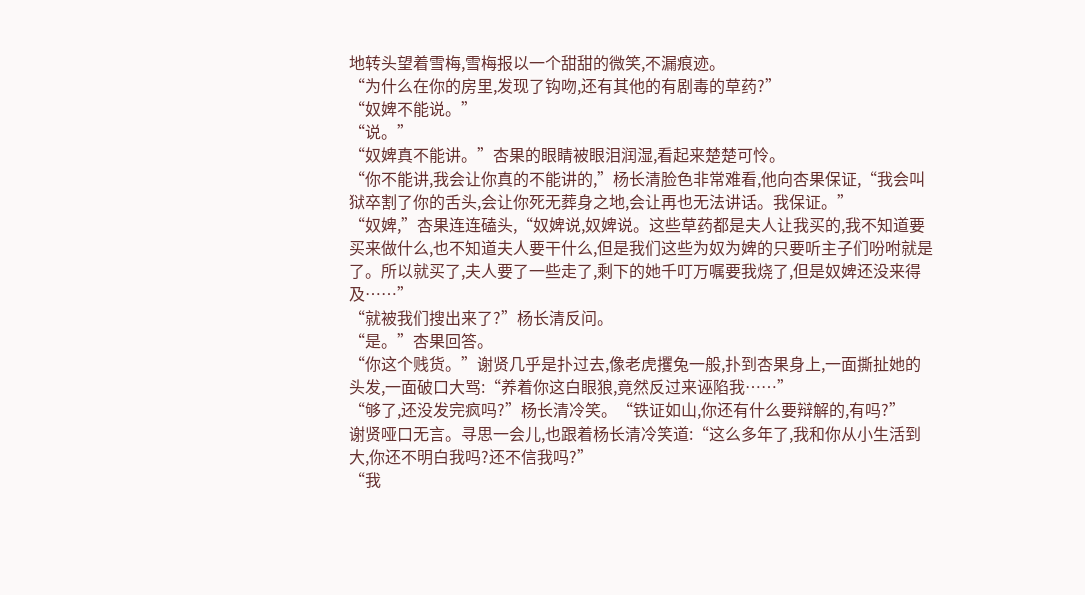地转头望着雪梅,雪梅报以一个甜甜的微笑,不漏痕迹。
“为什么在你的房里,发现了钩吻,还有其他的有剧毒的草药?”
“奴婢不能说。”
“说。”
“奴婢真不能讲。”杏果的眼睛被眼泪润湿,看起来楚楚可怜。
“你不能讲,我会让你真的不能讲的,”杨长清脸色非常难看,他向杏果保证,“我会叫狱卒割了你的舌头,会让你死无葬身之地,会让再也无法讲话。我保证。”
“奴婢,”杏果连连磕头,“奴婢说,奴婢说。这些草药都是夫人让我买的,我不知道要买来做什么,也不知道夫人要干什么,但是我们这些为奴为婢的只要听主子们吩咐就是了。所以就买了,夫人要了一些走了,剩下的她千叮万嘱要我烧了,但是奴婢还没来得及……”
“就被我们搜出来了?”杨长清反问。
“是。”杏果回答。
“你这个贱货。”谢贤几乎是扑过去,像老虎攫兔一般,扑到杏果身上,一面撕扯她的头发,一面破口大骂:“养着你这白眼狼,竟然反过来诬陷我……”
“够了,还没发完疯吗?”杨长清冷笑。“铁证如山,你还有什么要辩解的,有吗?”
谢贤哑口无言。寻思一会儿,也跟着杨长清冷笑道:“这么多年了,我和你从小生活到大,你还不明白我吗?还不信我吗?”
“我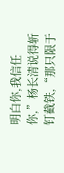明白你,我信任你,”杨长清说得斩钉截铁,“那只限于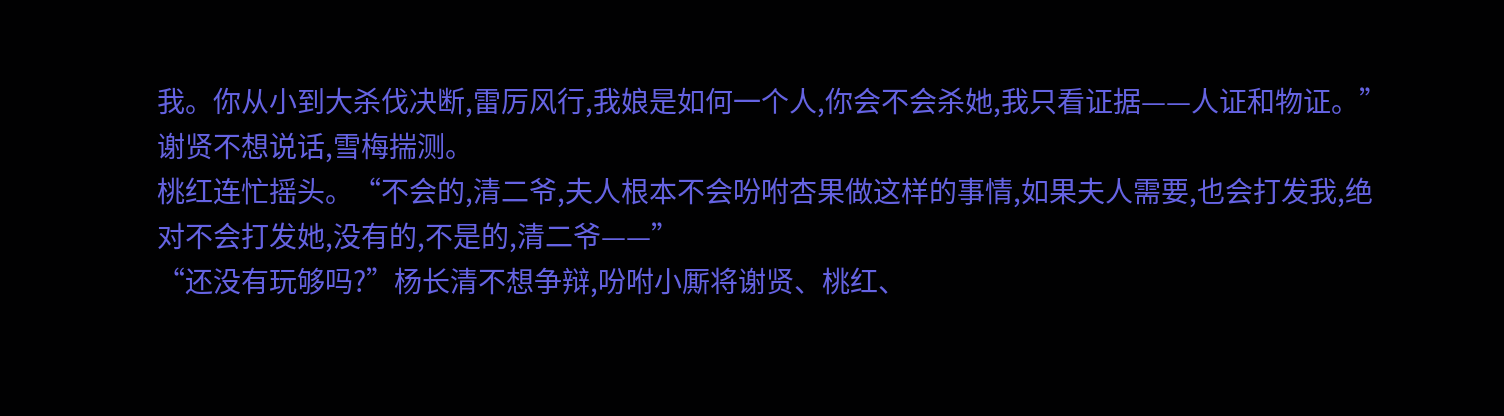我。你从小到大杀伐决断,雷厉风行,我娘是如何一个人,你会不会杀她,我只看证据——人证和物证。”
谢贤不想说话,雪梅揣测。
桃红连忙摇头。“不会的,清二爷,夫人根本不会吩咐杏果做这样的事情,如果夫人需要,也会打发我,绝对不会打发她,没有的,不是的,清二爷——”
“还没有玩够吗?”杨长清不想争辩,吩咐小厮将谢贤、桃红、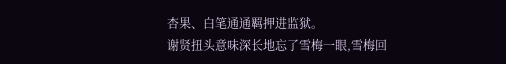杏果、白笔通通羁押进监狱。
谢贤扭头意味深长地忘了雪梅一眼,雪梅回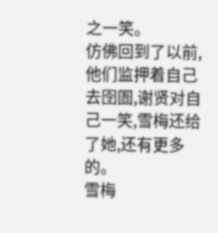之一笑。
仿佛回到了以前,他们监押着自己去囹圄,谢贤对自己一笑,雪梅还给了她,还有更多的。
雪梅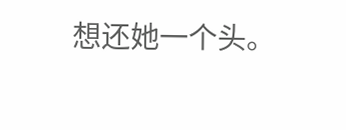想还她一个头。